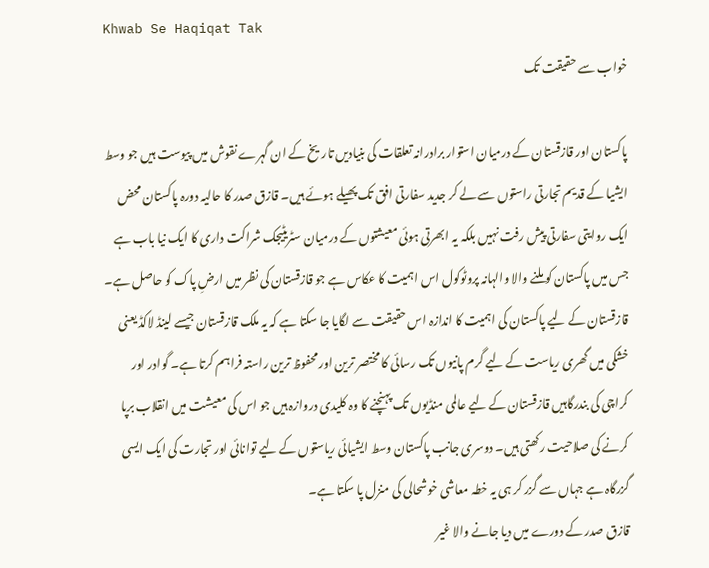Khwab Se Haqiqat Tak
خواب سے حقیقت تک

پاکستان اور قازقستان کے درمیان استوار برادرانہ تعلقات کی بنیادیں تاریخ کے ان گہرے نقوش میں پیوست ہیں جو وسط ایشیا کے قدیم تجارتی راستوں سے لے کر جدید سفارتی افق تک پھیلے ہوئے ہیں۔ قازق صدر کا حالیہ دورہ پاکستان محض ایک روایتی سفارتی پیش رفت نہیں بلکہ یہ ابھرتی ہوئی معیشتوں کے درمیان سٹریٹیجک شراکت داری کا ایک نیا باب ہے جس میں پاکستان کو ملنے والا والہانہ پروٹوکول اس اہمیت کا عکاس ہے جو قازقستان کی نظر میں ارضِ پاک کو حاصل ہے۔
قازقستان کے لیے پاکستان کی اہمیت کا اندازہ اس حقیقت سے لگایا جا سکتا ہے کہ یہ ملک قازقستان جیسے لینڈ لاکڈ یعنی خشکی میں گھری ریاست کے لیے گرم پانیوں تک رسائی کا مختصر ترین اور محفوظ ترین راستہ فراہم کرتا ہے۔ گوادر اور کراچی کی بندرگاہیں قازقستان کے لیے عالمی منڈیوں تک پہنچنے کا وہ کلیدی دروازہ ہیں جو اس کی معیشت میں انقلاب برپا کرنے کی صلاحیت رکھتی ہیں۔ دوسری جانب پاکستان وسط ایشیائی ریاستوں کے لیے توانائی اور تجارت کی ایک ایسی گزرگاہ ہے جہاں سے گزر کر ہی یہ خطہ معاشی خوشحالی کی منزل پا سکتا ہے۔
قازق صدر کے دورے میں دیا جانے والا غیر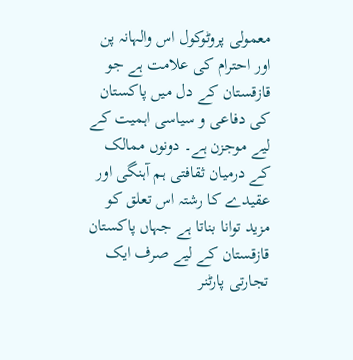معمولی پروٹوکول اس والہانہ پن اور احترام کی علامت ہے جو قازقستان کے دل میں پاکستان کی دفاعی و سیاسی اہمیت کے لیے موجزن ہے۔ دونوں ممالک کے درمیان ثقافتی ہم آہنگی اور عقیدے کا رشتہ اس تعلق کو مزید توانا بناتا ہے جہاں پاکستان قازقستان کے لیے صرف ایک تجارتی پارٹنر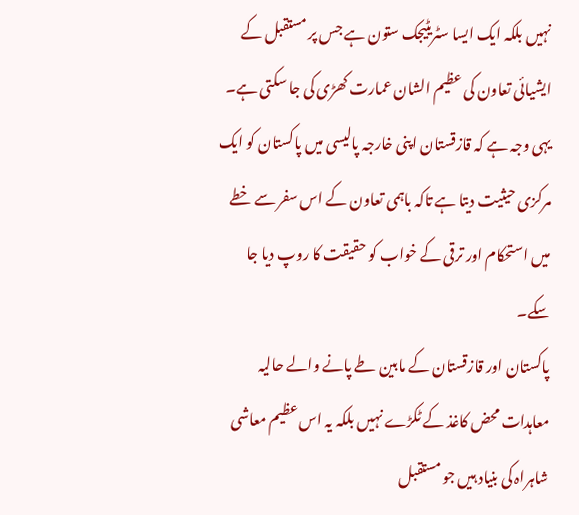نہیں بلکہ ایک ایسا سٹریٹیجک ستون ہے جس پر مستقبل کے ایشیائی تعاون کی عظیم الشان عمارت کھڑی کی جا سکتی ہے۔ یہی وجہ ہے کہ قازقستان اپنی خارجہ پالیسی میں پاکستان کو ایک مرکزی حیثیت دیتا ہے تاکہ باہمی تعاون کے اس سفر سے خطے میں استحکام اور ترقی کے خواب کو حقیقت کا روپ دیا جا سکے۔
پاکستان اور قازقستان کے مابین طے پانے والے حالیہ معاہدات محض کاغذ کے ٹکڑے نہیں بلکہ یہ اس عظیم معاشی شاہراہ کی بنیاد ہیں جو مستقبل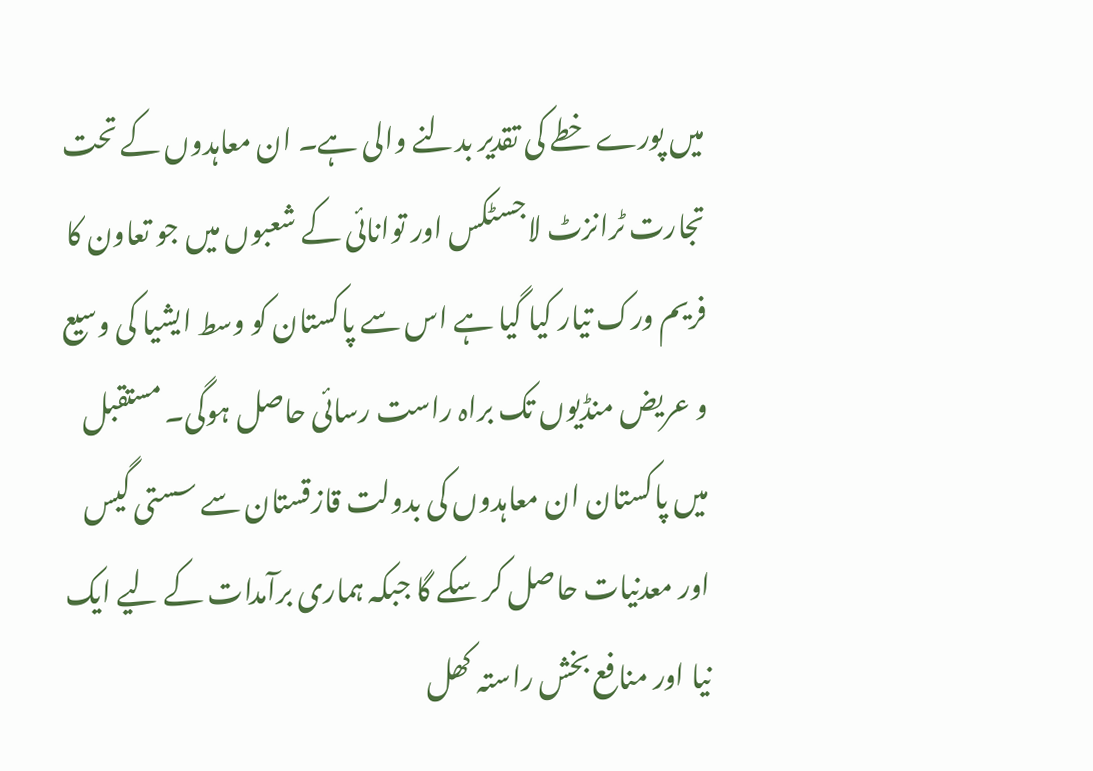میں پورے خطے کی تقدیر بدلنے والی ہے۔ ان معاہدوں کے تحت تجارت ٹرانزٹ لاجسٹکس اور توانائی کے شعبوں میں جو تعاون کا فریم ورک تیار کیا گیا ہے اس سے پاکستان کو وسط ایشیا کی وسیع و عریض منڈیوں تک براہ راست رسائی حاصل ہوگی۔ مستقبل میں پاکستان ان معاہدوں کی بدولت قازقستان سے سستی گیس اور معدنیات حاصل کر سکے گا جبکہ ہماری برآمدات کے لیے ایک نیا اور منافع بخش راستہ کھل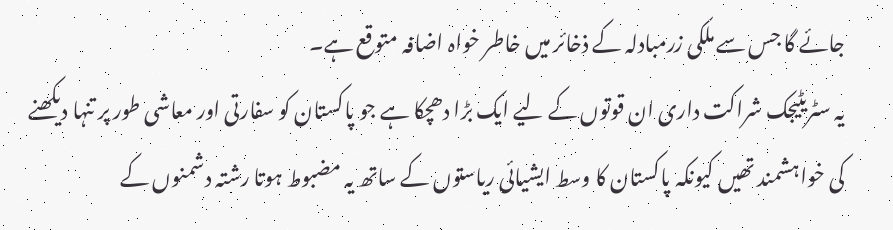جائے گا جس سے ملکی زرمبادلہ کے ذخائر میں خاطر خواہ اضافہ متوقع ہے۔
یہ سٹریٹیجک شراکت داری ان قوتوں کے لیے ایک بڑا دھچکا ہے جو پاکستان کو سفارتی اور معاشی طور پر تنہا دیکھنے کی خواہشمند تھیں کیونکہ پاکستان کا وسط ایشیائی ریاستوں کے ساتھ یہ مضبوط ہوتا رشتہ دشمنوں کے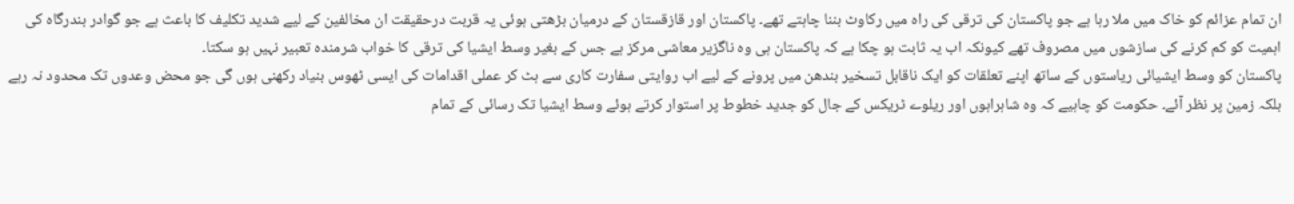ان تمام عزائم کو خاک میں ملا رہا ہے جو پاکستان کی ترقی کی راہ میں رکاوٹ بننا چاہتے تھے۔ پاکستان اور قازقستان کے درمیان بڑھتی ہوئی یہ قربت درحقیقت ان مخالفین کے لیے شدید تکلیف کا باعث ہے جو گوادر بندرگاہ کی اہمیت کو کم کرنے کی سازشوں میں مصروف تھے کیونکہ اب یہ ثابت ہو چکا ہے کہ پاکستان ہی وہ ناگزیر معاشی مرکز ہے جس کے بغیر وسط ایشیا کی ترقی کا خواب شرمندہ تعبیر نہیں ہو سکتا۔
پاکستان کو وسط ایشیائی ریاستوں کے ساتھ اپنے تعلقات کو ایک ناقابل تسخیر بندھن میں پرونے کے لیے اب روایتی سفارت کاری سے ہٹ کر عملی اقدامات کی ایسی ٹھوس بنیاد رکھنی ہوں گی جو محض وعدوں تک محدود نہ رہے بلکہ زمین پر نظر آئے۔ حکومت کو چاہیے کہ وہ شاہراہوں اور ریلوے ٹریکس کے جال کو جدید خطوط پر استوار کرتے ہوئے وسط ایشیا تک رسائی کے تمام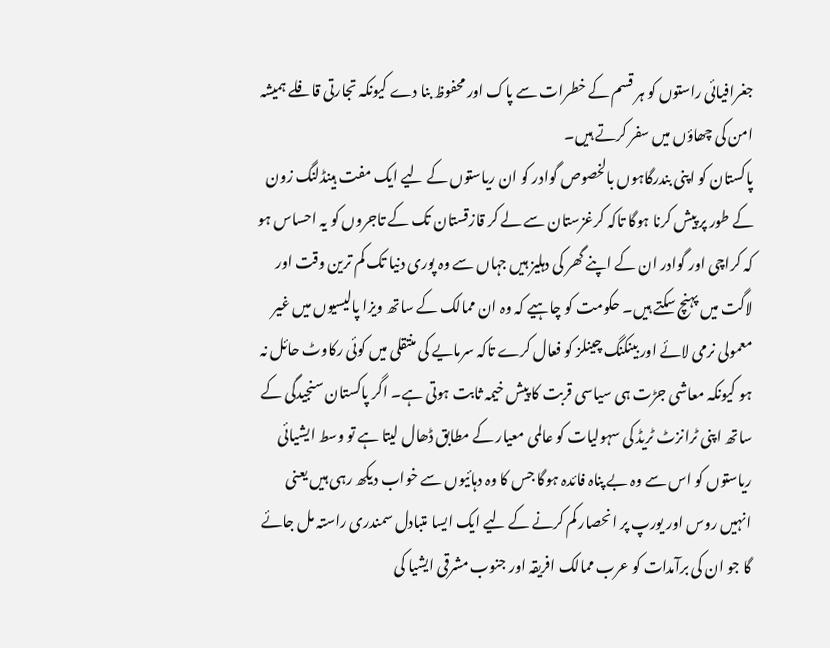جغرافیائی راستوں کو ہر قسم کے خطرات سے پاک اور محفوظ بنا دے کیونکہ تجارتی قافلے ہمیشہ امن کی چھاؤں میں سفر کرتے ہیں۔
پاکستان کو اپنی بندرگاہوں بالخصوص گوادر کو ان ریاستوں کے لیے ایک مفت ہینڈلنگ زون کے طور پر پیش کرنا ہوگا تاکہ کرغزستان سے لے کر قازقستان تک کے تاجروں کو یہ احساس ہو کہ کراچی اور گوادر ان کے اپنے گھر کی دہلیز ہیں جہاں سے وہ پوری دنیا تک کم ترین وقت اور لاگت میں پہنچ سکتے ہیں۔ حکومت کو چاہیے کہ وہ ان ممالک کے ساتھ ویزا پالیسیوں میں غیر معمولی نرمی لائے اور بینکنگ چینلز کو فعال کرے تاکہ سرمایے کی منتقلی میں کوئی رکاوٹ حائل نہ ہو کیونکہ معاشی جڑت ہی سیاسی قربت کا پیش خیمہ ثابت ہوتی ہے۔ اگر پاکستان سنجیدگی کے ساتھ اپنی ٹرانزٹ ٹریڈ کی سہولیات کو عالمی معیار کے مطابق ڈھال لیتا ہے تو وسط ایشیائی ریاستوں کو اس سے وہ بے پناہ فائدہ ہوگا جس کا وہ دہائیوں سے خواب دیکھ رہی ہیں یعنی انہیں روس اور یورپ پر انحصار کم کرنے کے لیے ایک ایسا متبادل سمندری راستہ مل جائے گا جو ان کی برآمدات کو عرب ممالک افریقہ اور جنوب مشرقی ایشیا کی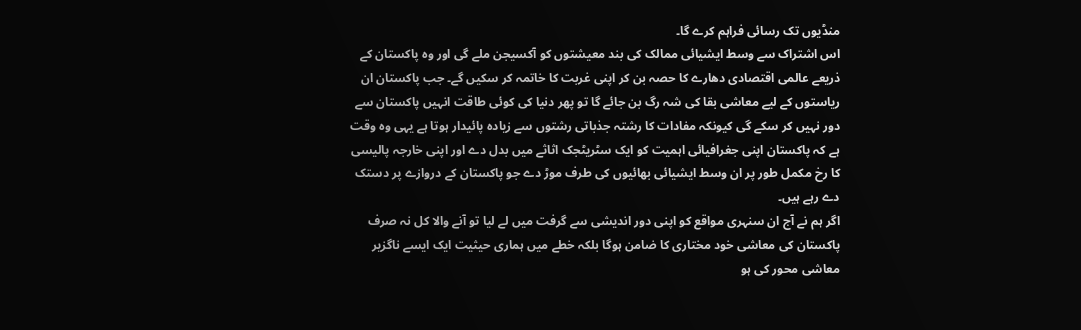منڈیوں تک رسائی فراہم کرے گا۔
اس اشتراک سے وسط ایشیائی ممالک کی بند معیشتوں کو آکسیجن ملے گی اور وہ پاکستان کے ذریعے عالمی اقتصادی دھارے کا حصہ بن کر اپنی غربت کا خاتمہ کر سکیں گے۔ جب پاکستان ان ریاستوں کے لیے معاشی بقا کی شہ رگ بن جائے گا تو پھر دنیا کی کوئی طاقت انہیں پاکستان سے دور نہیں کر سکے گی کیونکہ مفادات کا رشتہ جذباتی رشتوں سے زیادہ پائیدار ہوتا ہے یہی وہ وقت ہے کہ پاکستان اپنی جغرافیائی اہمیت کو ایک سٹریٹجک اثاثے میں بدل دے اور اپنی خارجہ پالیسی کا رخ مکمل طور پر ان وسط ایشیائی بھائیوں کی طرف موڑ دے جو پاکستان کے دروازے پر دستک دے رہے ہیں۔
اگر ہم نے آج ان سنہری مواقع کو اپنی دور اندیشی سے گرفت میں لے لیا تو آنے والا کل نہ صرف پاکستان کی معاشی خود مختاری کا ضامن ہوگا بلکہ خطے میں ہماری حیثیت ایک ایسے ناگزیر معاشی محور کی ہو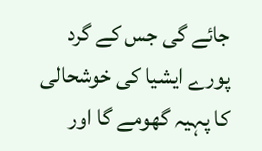جائے گی جس کے گرد پورے ایشیا کی خوشحالی کا پہیہ گھومے گا اور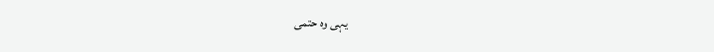یہی وہ حتمی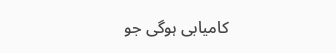کامیابی ہوگی جو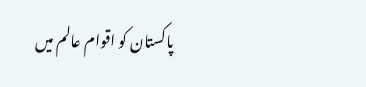پاکستان کو اقوام عالم میں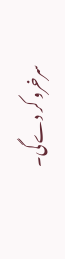سرخرو کر دے گی۔